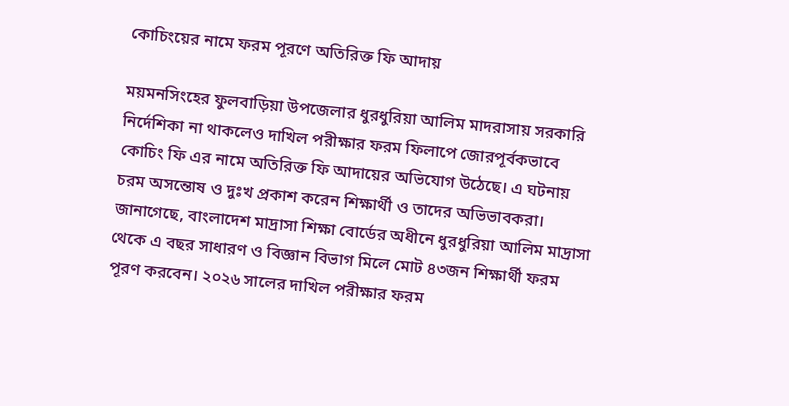কোচিংয়ের নামে ফরম পূরণে অতিরিক্ত ফি আদায়

ময়মনসিংহের ফুলবাড়িয়া উপজেলার ধুরধুরিয়া আলিম মাদরাসায় সরকারি নির্দেশিকা না থাকলেও দাখিল পরীক্ষার ফরম ফিলাপে জোরপূর্বকভাবে কোচিং ফি এর নামে অতিরিক্ত ফি আদায়ের অভিযোগ উঠেছে। এ ঘটনায় চরম অসন্তোষ ও দুঃখ প্রকাশ করেন শিক্ষার্থী ও তাদের অভিভাবকরা। জানাগেছে, বাংলাদেশ মাদ্রাসা শিক্ষা বোর্ডের অধীনে ধুরধুরিয়া আলিম মাদ্রাসা থেকে এ বছর সাধারণ ও বিজ্ঞান বিভাগ মিলে মোট ৪৩জন শিক্ষার্থী ফরম পূরণ করবেন। ২০২৬ সালের দাখিল পরীক্ষার ফরম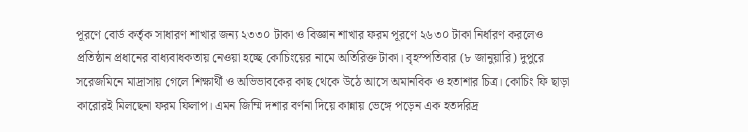পূরণে বোর্ড কর্তৃক সাধারণ শাখার জন্য ২৩৩০ টাকা ও বিজ্ঞান শাখার ফরম পূরণে ২৬৩০ টাকা নির্ধারণ করলেও প্রতিষ্ঠান প্রধানের বাধ্যবাধকতায় নেওয়া হচ্ছে কোচিংয়ের নামে অতিরিক্ত টাকা। বৃহস্পতিবার (৮ জানুয়ারি) দুপুরে সরেজমিনে মাদ্রাসায় গেলে শিক্ষার্থী ও অভিভাবকের কাছ থেকে উঠে আসে অমানবিক ও হতাশার চিত্র। কোচিং ফি ছাড়া কারোরই মিলছেনা ফরম ফিলাপ। এমন জিম্মি দশার বর্ণনা দিয়ে কান্নায় ভেঙ্গে পড়েন এক হতদরিদ্র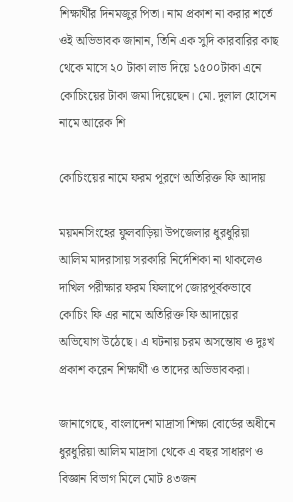শিক্ষার্থীর দিনমজুর পিতা। নাম প্রকাশ না করার শর্তে ওই অভিভাবক জানান, তিনি এক সুদি কারবারির কাছ থেকে মাসে ২০ টাকা লাভ দিয়ে ১৫০০টাকা এনে কোচিংয়ের টাকা জমা দিয়েছেন। মো. দুলাল হোসেন নামে আরেক শি

কোচিংয়ের নামে ফরম পূরণে অতিরিক্ত ফি আদায়

ময়মনসিংহের ফুলবাড়িয়া উপজেলার ধুরধুরিয়া আলিম মাদরাসায় সরকারি নির্দেশিকা না থাকলেও দাখিল পরীক্ষার ফরম ফিলাপে জোরপূর্বকভাবে কোচিং ফি এর নামে অতিরিক্ত ফি আদায়ের অভিযোগ উঠেছে। এ ঘটনায় চরম অসন্তোষ ও দুঃখ প্রকাশ করেন শিক্ষার্থী ও তাদের অভিভাবকরা।

জানাগেছে, বাংলাদেশ মাদ্রাসা শিক্ষা বোর্ডের অধীনে ধুরধুরিয়া আলিম মাদ্রাসা থেকে এ বছর সাধারণ ও বিজ্ঞান বিভাগ মিলে মোট ৪৩জন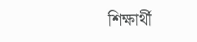শিক্ষার্থী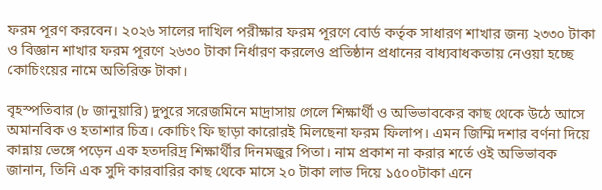ফরম পূরণ করবেন। ২০২৬ সালের দাখিল পরীক্ষার ফরম পূরণে বোর্ড কর্তৃক সাধারণ শাখার জন্য ২৩৩০ টাকা ও বিজ্ঞান শাখার ফরম পূরণে ২৬৩০ টাকা নির্ধারণ করলেও প্রতিষ্ঠান প্রধানের বাধ্যবাধকতায় নেওয়া হচ্ছে কোচিংয়ের নামে অতিরিক্ত টাকা।

বৃহস্পতিবার (৮ জানুয়ারি) দুপুরে সরেজমিনে মাদ্রাসায় গেলে শিক্ষার্থী ও অভিভাবকের কাছ থেকে উঠে আসে অমানবিক ও হতাশার চিত্র। কোচিং ফি ছাড়া কারোরই মিলছেনা ফরম ফিলাপ। এমন জিম্মি দশার বর্ণনা দিয়ে কান্নায় ভেঙ্গে পড়েন এক হতদরিদ্র শিক্ষার্থীর দিনমজুর পিতা। নাম প্রকাশ না করার শর্তে ওই অভিভাবক জানান, তিনি এক সুদি কারবারির কাছ থেকে মাসে ২০ টাকা লাভ দিয়ে ১৫০০টাকা এনে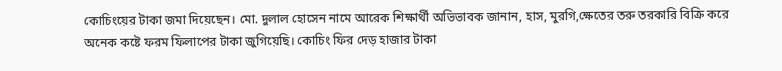কোচিংয়ের টাকা জমা দিয়েছেন। মো. দুলাল হোসেন নামে আরেক শিক্ষার্থী অভিভাবক জানান, হাস, মুরগি,ক্ষেতের তরু তরকারি বিক্রি করে অনেক কষ্টে ফরম ফিলাপের টাকা জুগিয়েছি। কোচিং ফির দেড় হাজার টাকা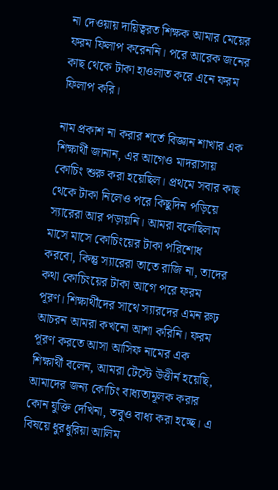না দেওয়ায় দায়িত্বরত শিক্ষক আমার মেয়ের ফরম ফিলাপ করেননি। পরে আরেক জনের কাছ থেকে টাকা হাওলাত করে এনে ফরম ফিলাপ করি।

নাম প্রকাশ না করার শর্তে বিজ্ঞান শাখার এক শিক্ষার্থী জানান, এর আগেও মাদরাসায় কোচিং শুরু করা হয়েছিল। প্রথমে সবার কাছ থেকে টাকা নিলেও পরে কিছুদিন পড়িয়ে স্যারেরা আর পড়ায়নি। আমরা বলেছিলাম মাসে মাসে কোচিংয়ের টাকা পরিশোধ করবো, কিন্তু স্যারেরা তাতে রাজি না, তাদের কথা কোচিংয়ের টাকা আগে পরে ফরম পূরণ। শিক্ষার্থীদের সাথে স্যারদের এমন রুঢ় আচরন আমরা কখনো আশা করিনি। ফরম পূরণ করতে আসা আসিফ নামের এক শিক্ষার্থী বলেন, আমরা টেস্টে উত্তীর্ন হয়েছি, আমাদের জন্য কোচিং বাধ্যতামূলক করার কোন যুক্তি দেখিনা, তবুও বাধ্য করা হচ্ছে। এ বিষয়ে ধুরধুরিয়া আলিম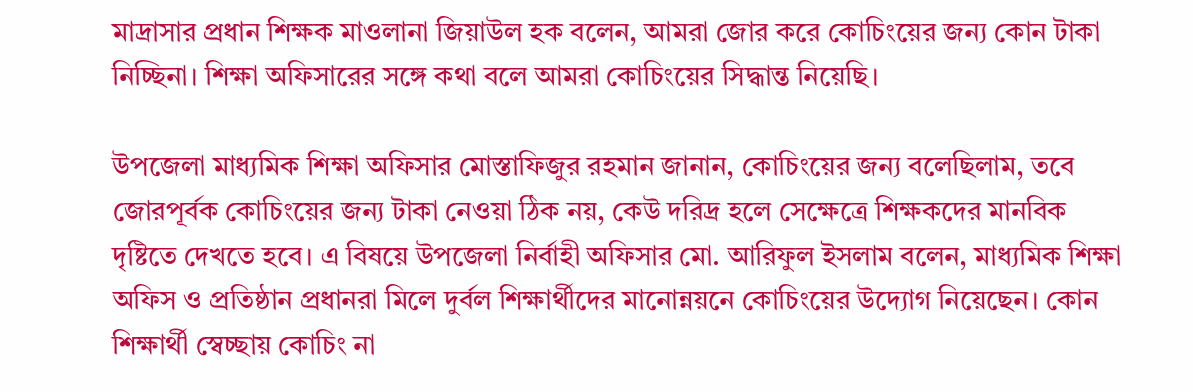মাদ্রাসার প্রধান শিক্ষক মাওলানা জিয়াউল হক বলেন, আমরা জোর করে কোচিংয়ের জন্য কোন টাকা নিচ্ছিনা। শিক্ষা অফিসারের সঙ্গে কথা বলে আমরা কোচিংয়ের সিদ্ধান্ত নিয়েছি।

উপজেলা মাধ্যমিক শিক্ষা অফিসার মোস্তাফিজুর রহমান জানান, কোচিংয়ের জন্য বলেছিলাম, তবে জোরপূর্বক কোচিংয়ের জন্য টাকা নেওয়া ঠিক নয়, কেউ দরিদ্র হলে সেক্ষেত্রে শিক্ষকদের মানবিক দৃষ্টিতে দেখতে হবে। এ বিষয়ে উপজেলা নির্বাহী অফিসার মো. আরিফুল ইসলাম বলেন, মাধ্যমিক শিক্ষা অফিস ও প্রতিষ্ঠান প্রধানরা মিলে দুর্বল শিক্ষার্থীদের মানোন্নয়নে কোচিংয়ের উদ্যোগ নিয়েছেন। কোন শিক্ষার্থী স্বেচ্ছায় কোচিং না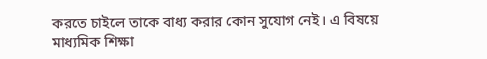করতে চাইলে তাকে বাধ্য করার কোন সুযোগ নেই। এ বিষয়ে মাধ্যমিক শিক্ষা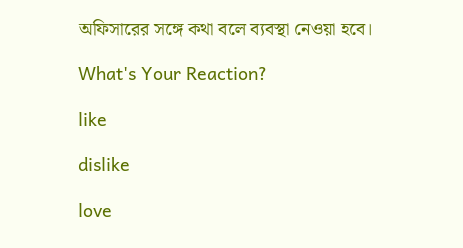অফিসারের সঙ্গে কথা বলে ব্যবস্থা নেওয়া হবে।

What's Your Reaction?

like

dislike

love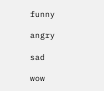funny

angry

sad

wow